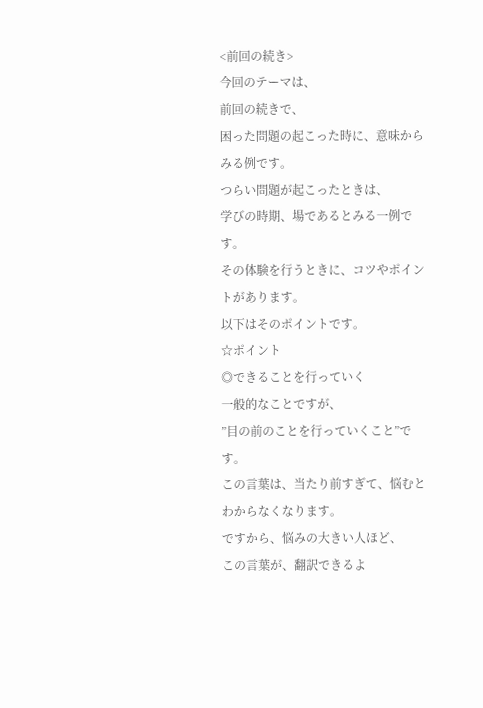<前回の続き>
今回のテーマは、
前回の続きで、
困った問題の起こった時に、意味からみる例です。
つらい問題が起こったときは、
学びの時期、場であるとみる一例です。
その体験を行うときに、コツやポイントがあります。
以下はそのポイントです。
☆ポイント
◎できることを行っていく
一般的なことですが、
”目の前のことを行っていくこと”です。
この言葉は、当たり前すぎて、悩むとわからなくなります。
ですから、悩みの大きい人ほど、
この言葉が、翻訳できるよ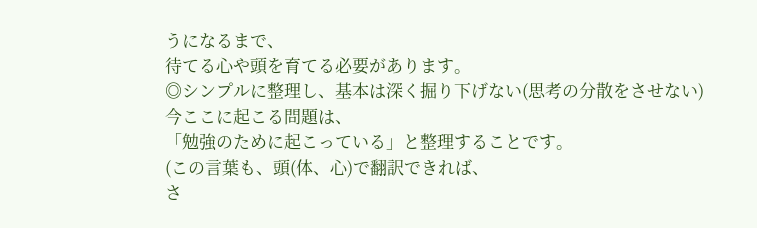うになるまで、
待てる心や頭を育てる必要があります。
◎シンプルに整理し、基本は深く掘り下げない(思考の分散をさせない)
今ここに起こる問題は、
「勉強のために起こっている」と整理することです。
(この言葉も、頭(体、心)で翻訳できれば、
さ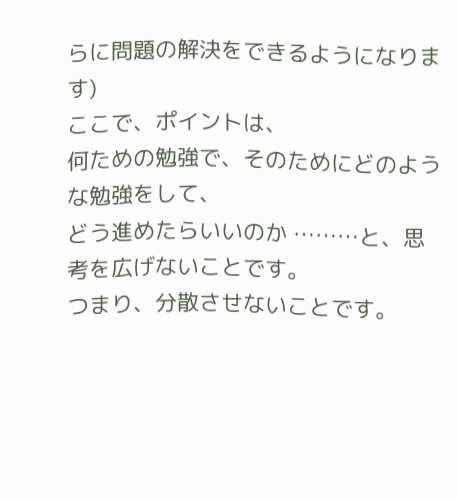らに問題の解決をできるようになります)
ここで、ポイントは、
何ための勉強で、そのためにどのような勉強をして、
どう進めたらいいのか ………と、思考を広げないことです。
つまり、分散させないことです。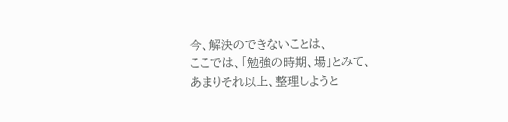今、解決のできないことは、
ここでは、「勉強の時期、場」とみて、
あまりそれ以上、整理しようと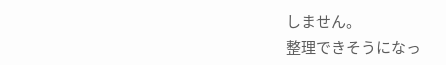しません。
整理できそうになっ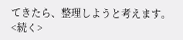てきたら、整理しようと考えます。
<続く>